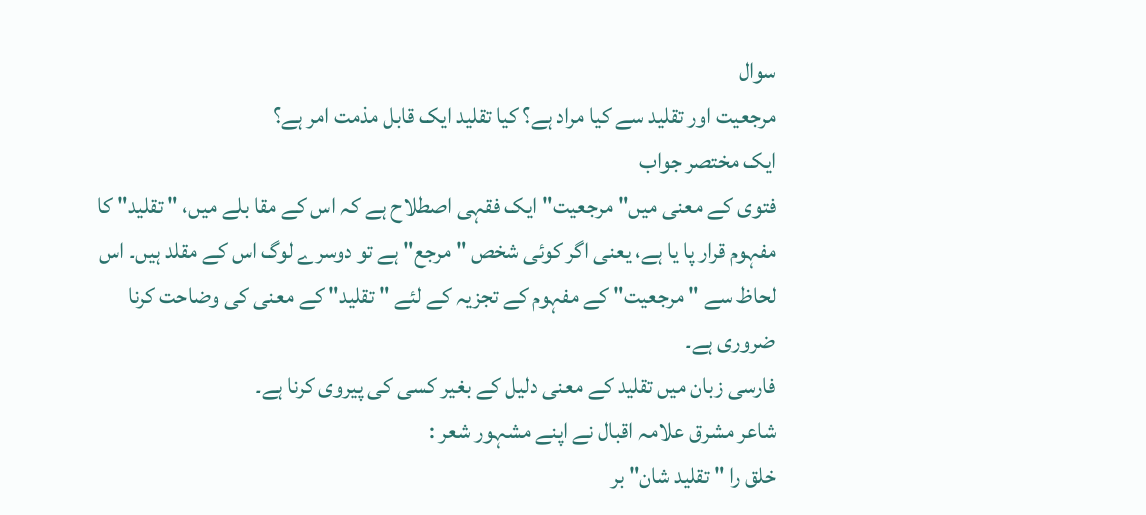سوال
مرجعیت اور تقلید سے کیا مراد ہے؟ کیا تقلید ایک قابل مذمت امر ہے؟
ایک مختصر جواب
فتوی کے معنی میں" مرجعیت" ایک فقہی اصطلاح ہے کہ اس کے مقا بلے میں، " تقلید" کا مفہوم قرار پا یا ہے، یعنی اگر کوئی شخص " مرجع" ہے تو دوسرے لوگ اس کے مقلد ہیں۔ اس لحاظ سے " مرجعیت" کے مفہوم کے تجزیہ کے لئے " تقلید" کے معنی کی وضاحت کرنا ضروری ہے۔
فارسی زبان میں تقلید کے معنی دلیل کے بغیر کسی کی پیروی کرنا ہے۔
شاعر مشرق علامہ اقبال نے اپنے مشہور شعر :
خلق را " تقلید شان" بر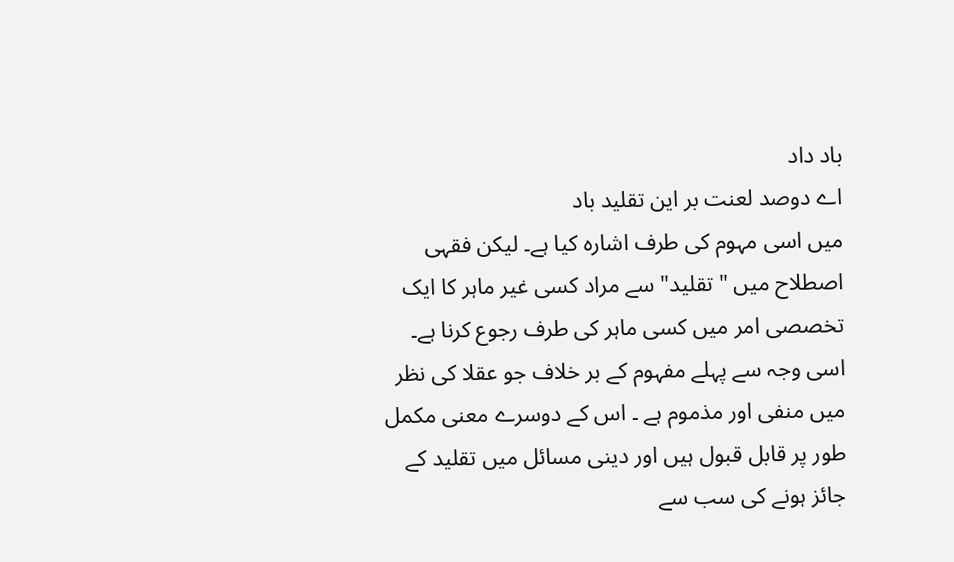باد داد
اے دوصد لعنت بر این تقلید باد
میں اسی مہوم کی طرف اشارہ کیا ہے۔ لیکن فقہی اصطلاح میں " تقلید" سے مراد کسی غیر ماہر کا ایک تخصصی امر میں کسی ماہر کی طرف رجوع کرنا ہے۔ اسی وجہ سے پہلے مفہوم کے بر خلاف جو عقلا کی نظر میں منفی اور مذموم ہے ۔ اس کے دوسرے معنی مکمل طور پر قابل قبول ہیں اور دینی مسائل میں تقلید کے جائز ہونے کی سب سے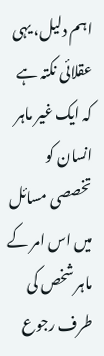اہم دلیل، یہی عقلائی نکتہ ہے کہ ایک غیر ماہر انسان کو تخصصی مسائل میں اس امر کے ماہر شخص کی طرف رجوع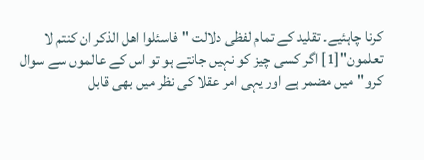کرنا چاہئیے۔ تقلید کے تمام لفظی دلالت "فاسئلوا اھل الذکر ان کنتم لا تعلمون"[1] اگر کسی چیز کو نہیں جانتے ہو تو اس کے عالموں سے سوال کرو"میں مضمر ہے اور یہی امر عقلا کی نظر میں بھی قابل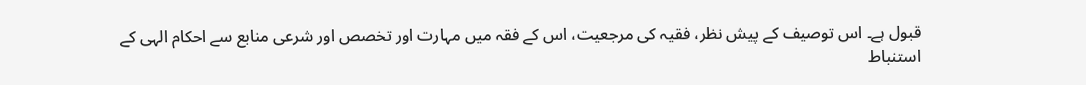قبول ہے۔ اس توصیف کے پیش نظر، فقیہ کی مرجعیت، اس کے فقہ میں مہارت اور تخصص اور شرعی منابع سے احکام الہی کے استنباط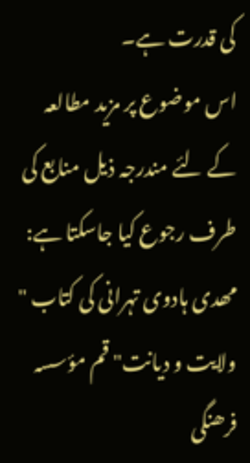کی قدرت ہے۔
اس موضوع پر مزید مطالعہ کے لئے مندرجہ ذیل منابع کی طرف رجوع کیا جاسکتا ہے:
مھدی ہادوی تہرانی کی کتاب " ولایت و دیانت" قم مؤسسہ فرھنگی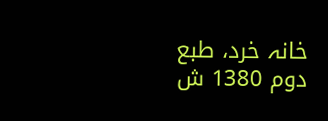خانہ خرد، طبع دوم 1380 ش